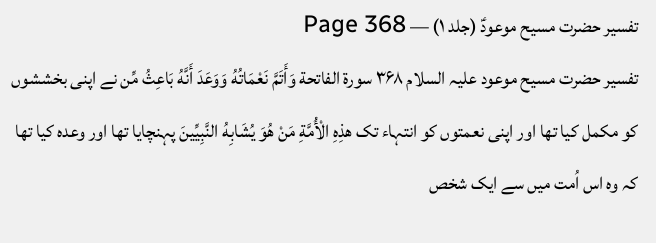تفسیر حضرت مسیح موعودؑ (جلد ۱) — Page 368
تفسیر حضرت مسیح موعود علیہ السلام ۳۶۸ سورة الفاتحة وَأَتَمَّ نَعْمَاتُهُ وَوَعَدَ أَنَّهُ بَاعِثُ مِّن نے اپنی بخششوں کو مکمل کیا تھا اور اپنی نعمتوں کو انتہاء تک هذِهِ الْأُمَّةِ مَنْ هُوَ يُشَابِهُ النَّبِيِّينَ پہنچایا تھا اور وعدہ کیا تھا کہ وہ اس اُمت میں سے ایک شخص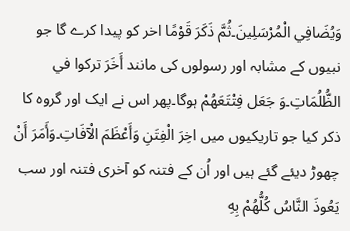وَيُضَافِي الْمُرْسَلِينَ۔ثُمَّ ذَكَرَ قَوْمًا اخر کو پیدا کرے گا جو نبیوں کے مشابہ اور رسولوں کی مانند أَخَرَ تركوا في الظُّلُمَاتِ۔وَ جَعَل فِتْتَعَهُمْ ہوگا۔پھر اس نے ایک اور گروہ کا ذکر کیا جو تاریکیوں میں اخِرَ الْفِتَنِ وَأَعْظَمَ الْآفَاتِ۔وَأَمَرَ أَنْ چھوڑ دیئے گئے ہیں اور اُن کے فتنہ کو آخری فتنہ اور سب يَعُوذَ النَّاسُ كُلُّهُمْ بِهِ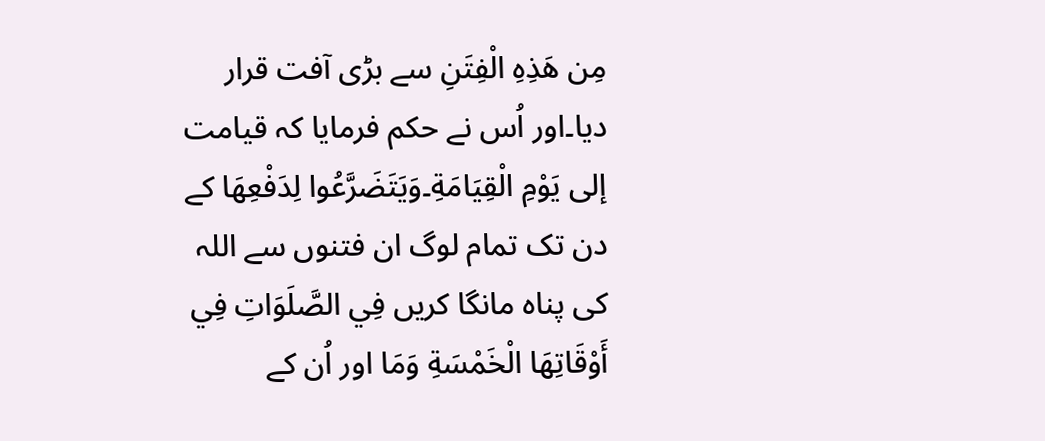مِن هَذِهِ الْفِتَنِ سے بڑی آفت قرار دیا۔اور اُس نے حکم فرمایا کہ قیامت إلى يَوْمِ الْقِيَامَةِ۔وَيَتَضَرَّعُوا لِدَفْعِهَا کے دن تک تمام لوگ ان فتنوں سے اللہ کی پناہ مانگا کریں فِي الصَّلَوَاتِ فِي أَوْقَاتِهَا الْخَمْسَةِ وَمَا اور اُن کے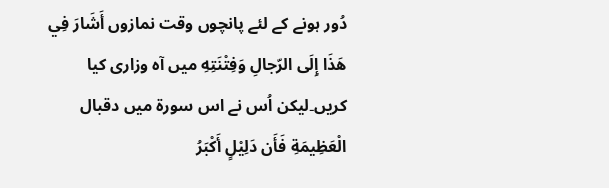دُور ہونے کے لئے پانچوں وقت نمازوں أَشَارَ فِي هَذَا إِلَى الرّجالِ وَفِتْنَتِهِ میں آہ وزاری کیا کریں۔لیکن اُس نے اس سورۃ میں دقبال الْعَظِيمَةِ فَأَن دَلِيْلٍ أَكْبَرُ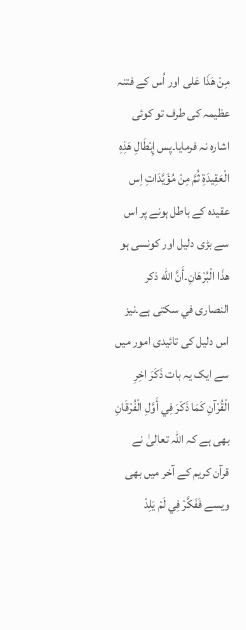مِنْ هَذَا عَلى اور اُس کے فتنہ عظیمہ کی طرف تو کوئی اشارہ نہ فرمایا۔پس إِبْطَالِ هَذِهِ الْعَقِيدَةِ ثُمَّ مِنْ مُؤَيَّدَاتِ اِس عقیدہ کے باطل ہونے پر اس سے بڑی دلیل اور کونسی ہو هذَا الْبُرْهَانِ۔أَنَّ الله ذكر النصارى في سکتی ہے۔نیز اس دلیل کی تائیدی امور میں سے ایک یہ بات ذَكَرَ اخِرِ الْقُرْآنِ كَمَا ذَكَرَ فِي أَوَّلِ الْفُرْقَانِ بھی ہے کہ اللہ تعالیٰ نے قرآن کریم کے آخر میں بھی ویسے فَفَكَّرْ فِي لَمْ يَلِدْ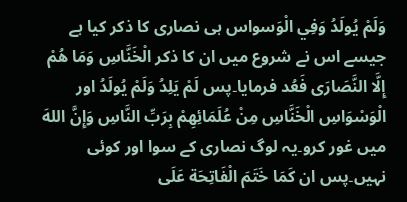وَلَمْ يُولَدُ وَفِي الْوَسواس ہی نصاری کا ذکر کیا ہے جیسے اس نے شروع میں ان کا ذکر الْخَنَّاسِ وَمَا هُمْ إِلَّا النَّصَارَى فَعُد فرمایا۔پس لَمْ يَلِدُ وَلَمْ يُولَدُ اور الْوَسْوَاسِ الْخَنَّاسِ مِنْ عُلَمَائِهِمْ بِرَبِّ النَّاسِ وَإِنَّ اللهَ میں غور کرو۔یہ لوگ نصاری کے سوا اور کوئی نہیں۔پس ان كَمَا خَتَمَ الْفَاتِحَة عَلَى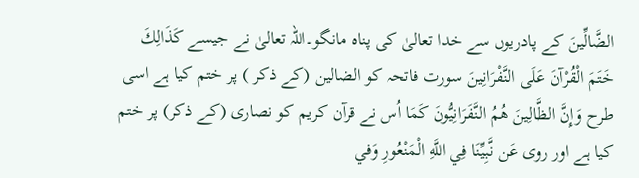الضَّالِّينَ کے پادریوں سے خدا تعالیٰ کی پناہ مانگو۔اللہ تعالیٰ نے جیسے كَذَالِكَ خَتَمَ الْقُرْآنَ عَلَى النَّفْرَانِينَ سورت فاتحہ کو الضالین (کے ذکر ) پر ختم کیا ہے اسی طرح وَإِنَّ الظَّالِينَ هُمُ النَّفَرَانِيُّونَ كَمَا اُس نے قرآن کریم کو نصاری (کے ذکر) پر ختم کیا ہے اور روى عَن نَّبِيِّنَا فِي اللَّهِ الْمَنْعُورِ وَفي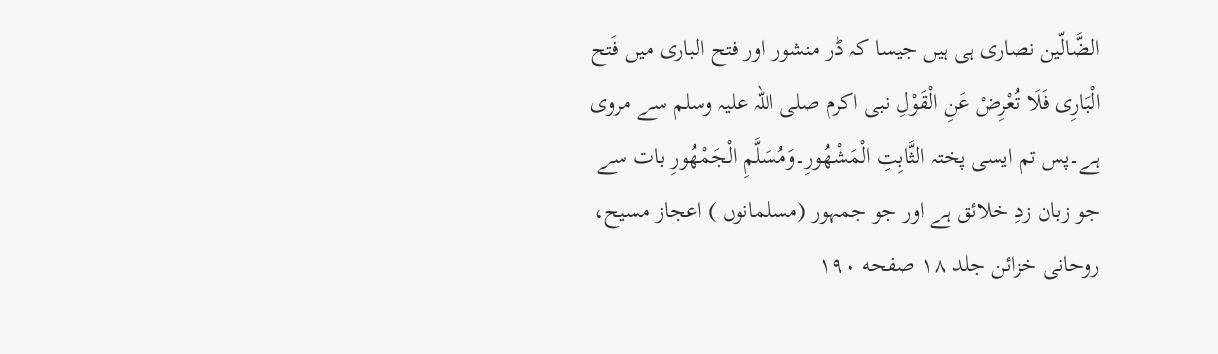الضَّالّين نصاری ہی ہیں جیسا کہ ڈر منشور اور فتح الباری میں فَتح الْبَارِى فَلَا تُعْرِضْ عَنِ الْقَوْلِ نبی اکرم صلی اللہ علیہ وسلم سے مروی ہے۔پس تم ایسی پختہ الثَّابِتِ الْمَشْهُورِ۔وَمُسَلَّمِ الْجَمْهُورِ بات سے جو زبان زدِ خلائق ہے اور جو جمہور (مسلمانوں ) اعجاز مسیح، روحانی خزائن جلد ۱۸ صفحه ۱۹۰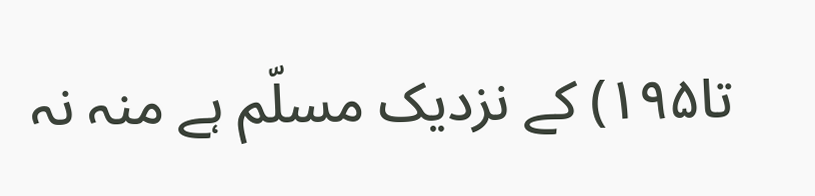تا۱۹۵) کے نزدیک مسلّم ہے منہ نہ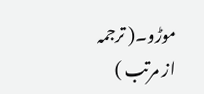موڑو۔( ترجمہ از مرتب )